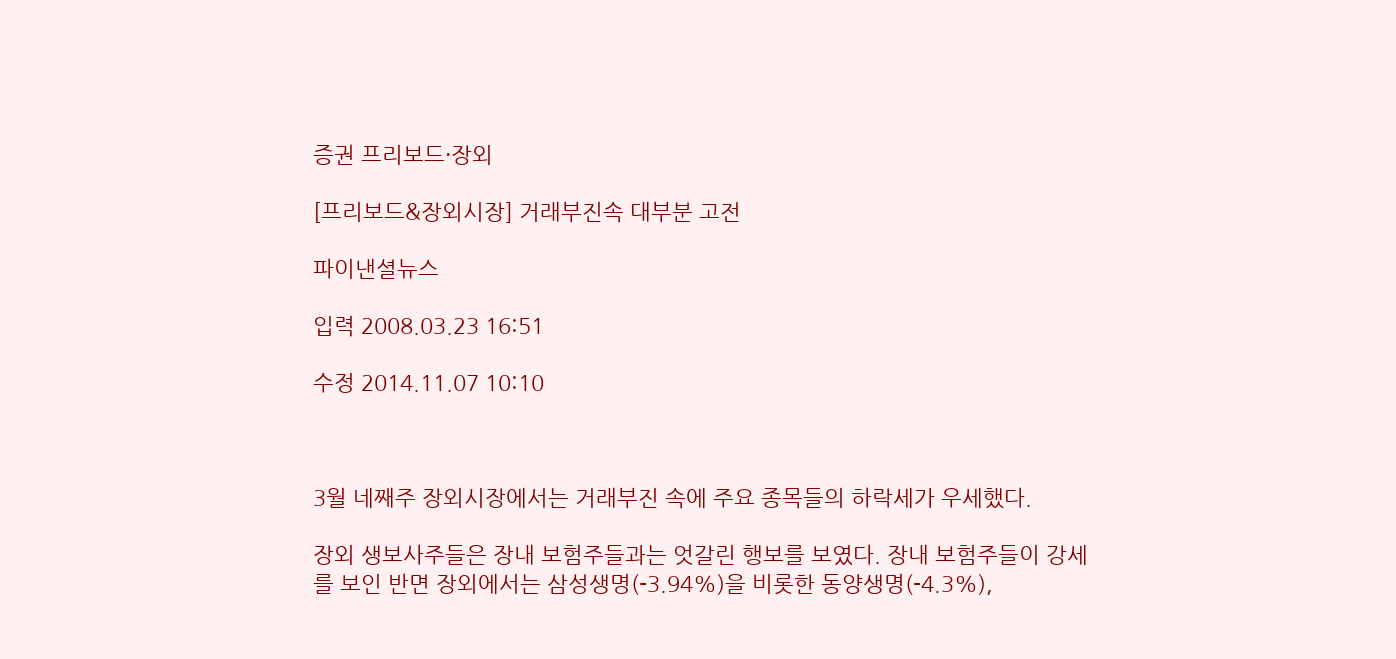증권 프리보드·장외

[프리보드&장외시장] 거래부진속 대부분 고전

파이낸셜뉴스

입력 2008.03.23 16:51

수정 2014.11.07 10:10



3월 네째주 장외시장에서는 거래부진 속에 주요 종목들의 하락세가 우세했다.

장외 생보사주들은 장내 보험주들과는 엇갈린 행보를 보였다. 장내 보험주들이 강세를 보인 반면 장외에서는 삼성생명(-3.94%)을 비롯한 동양생명(-4.3%),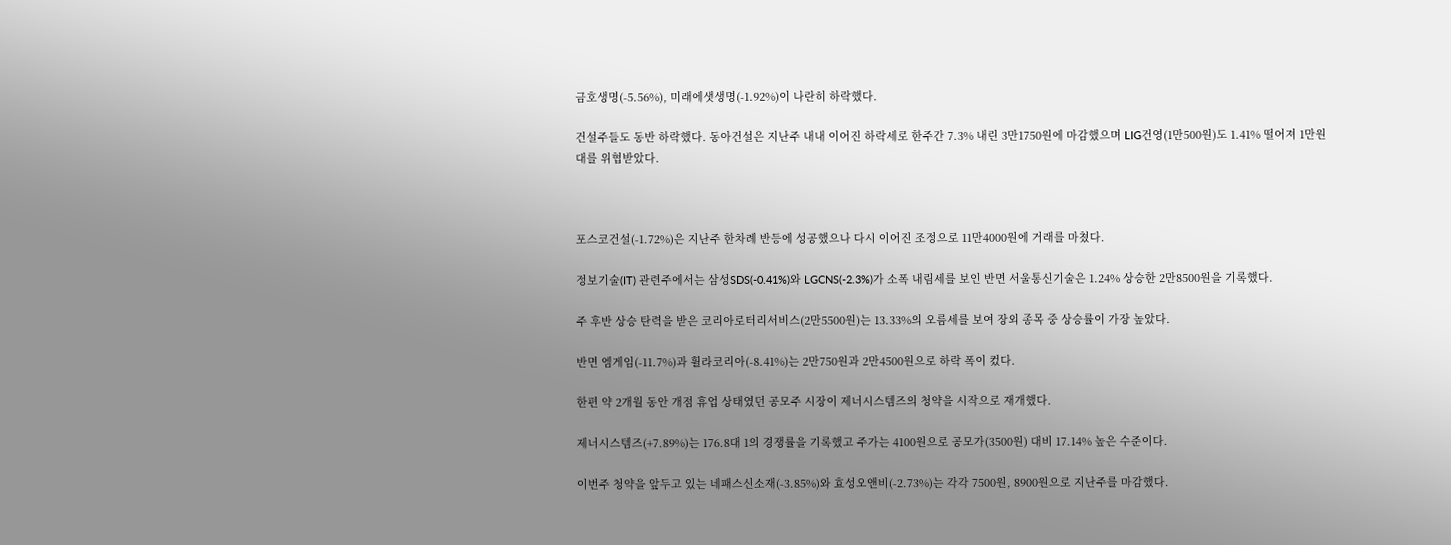금호생명(-5.56%), 미래에샛생명(-1.92%)이 나란히 하락했다.

건설주들도 동반 하락했다. 동아건설은 지난주 내내 이어진 하락세로 한주간 7.3% 내린 3만1750원에 마감했으며 LIG건영(1만500원)도 1.41% 떨어져 1만원대를 위협받았다.



포스코건설(-1.72%)은 지난주 한차례 반등에 성공했으나 다시 이어진 조정으로 11만4000원에 거래를 마쳤다.

정보기술(IT) 관련주에서는 삼성SDS(-0.41%)와 LGCNS(-2.3%)가 소폭 내림세를 보인 반면 서울통신기술은 1.24% 상승한 2만8500원을 기록했다.

주 후반 상승 탄력을 받은 코리아로터리서비스(2만5500원)는 13.33%의 오름세를 보여 장외 종목 중 상승률이 가장 높았다.

반면 엠게임(-11.7%)과 휠라코리아(-8.41%)는 2만750원과 2만4500원으로 하락 폭이 컸다.

한편 약 2개월 동안 개점 휴업 상태였던 공모주 시장이 제너시스템즈의 청약을 시작으로 재개했다.

제너시스템즈(+7.89%)는 176.8대 1의 경쟁률을 기록했고 주가는 4100원으로 공모가(3500원) 대비 17.14% 높은 수준이다.

이번주 청약을 앞두고 있는 네패스신소재(-3.85%)와 효성오앤비(-2.73%)는 각각 7500원, 8900원으로 지난주를 마감했다.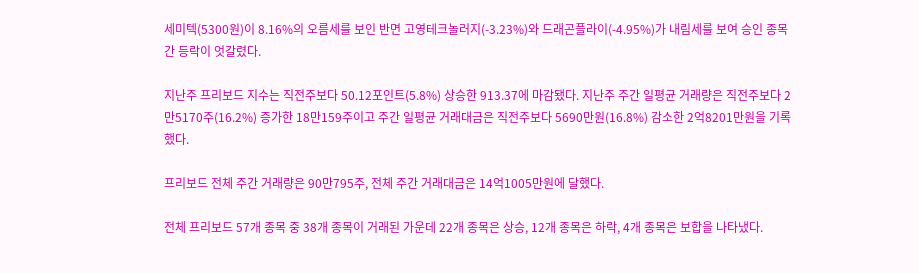세미텍(5300원)이 8.16%의 오름세를 보인 반면 고영테크놀러지(-3.23%)와 드래곤플라이(-4.95%)가 내림세를 보여 승인 종목간 등락이 엇갈렸다.

지난주 프리보드 지수는 직전주보다 50.12포인트(5.8%) 상승한 913.37에 마감됐다. 지난주 주간 일평균 거래량은 직전주보다 2만5170주(16.2%) 증가한 18만159주이고 주간 일평균 거래대금은 직전주보다 5690만원(16.8%) 감소한 2억8201만원을 기록했다.

프리보드 전체 주간 거래량은 90만795주, 전체 주간 거래대금은 14억1005만원에 달했다.

전체 프리보드 57개 종목 중 38개 종목이 거래된 가운데 22개 종목은 상승, 12개 종목은 하락, 4개 종목은 보합을 나타냈다.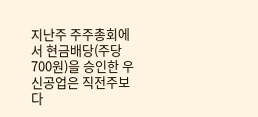지난주 주주총회에서 현금배당(주당 700원)을 승인한 우신공업은 직전주보다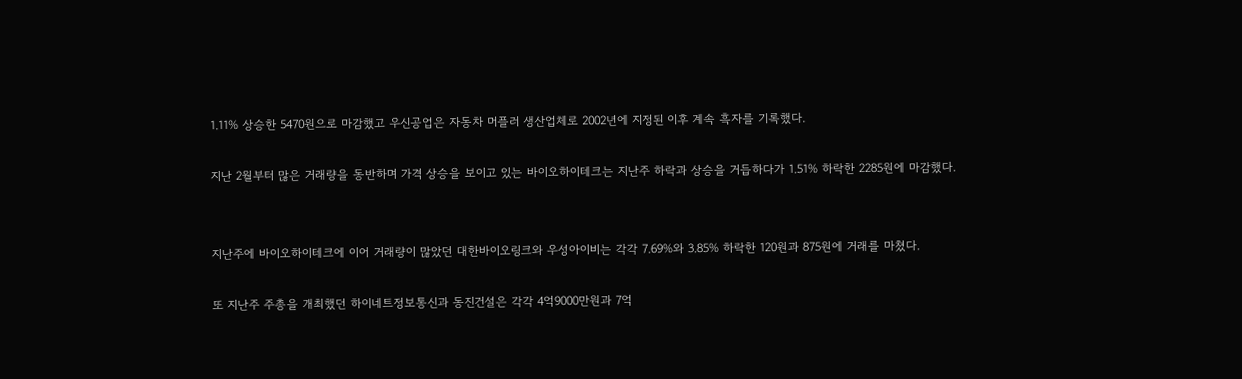1.11% 상승한 5470원으로 마감했고 우신공업은 자동차 머플러 생산업체로 2002년에 지정된 이후 계속 흑자를 기록했다.

지난 2월부터 많은 거래량을 동반하며 가격 상승을 보이고 있는 바이오하이테크는 지난주 하락과 상승을 거듭하다가 1.51% 하락한 2285원에 마감했다.


지난주에 바이오하이테크에 이어 거래량이 많았던 대한바이오링크와 우성아이비는 각각 7.69%와 3.85% 하락한 120원과 875원에 거래를 마쳤다.

또 지난주 주총을 개최했던 하이네트정보통신과 동진건설은 각각 4억9000만원과 7억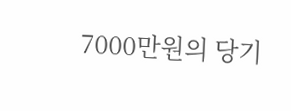7000만원의 당기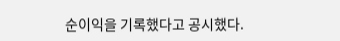순이익을 기록했다고 공시했다.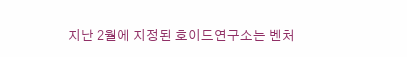지난 2월에 지정된 호이드연구소는 벤처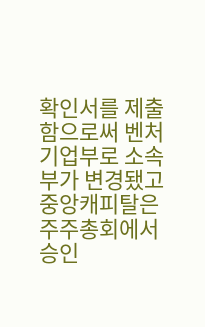확인서를 제출함으로써 벤처기업부로 소속부가 변경됐고 중앙캐피탈은 주주총회에서 승인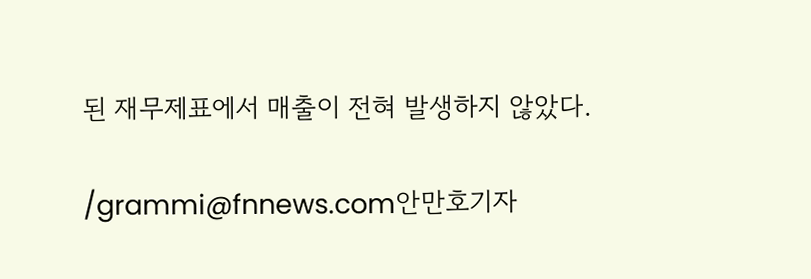된 재무제표에서 매출이 전혀 발생하지 않았다.

/grammi@fnnews.com안만호기자